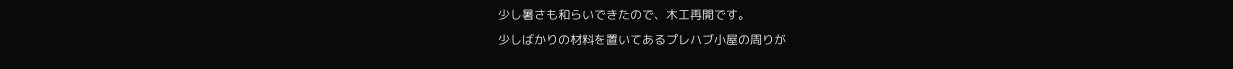少し暑さも和らいできたので、木工再開です。
少しばかりの材料を置いてあるプレハブ小屋の周りが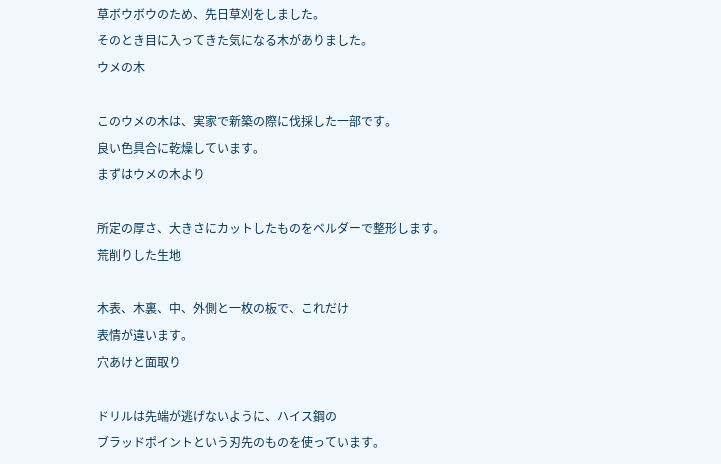草ボウボウのため、先日草刈をしました。
そのとき目に入ってきた気になる木がありました。
ウメの木

このウメの木は、実家で新築の際に伐採した一部です。
良い色具合に乾燥しています。
まずはウメの木より

所定の厚さ、大きさにカットしたものをベルダーで整形します。
荒削りした生地

木表、木裏、中、外側と一枚の板で、これだけ
表情が違います。
穴あけと面取り

ドリルは先端が逃げないように、ハイス鋼の
ブラッドポイントという刃先のものを使っています。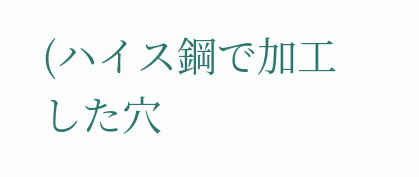(ハイス鋼で加工した穴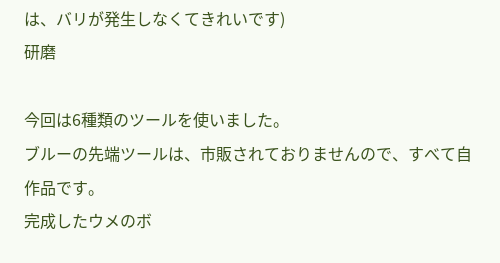は、バリが発生しなくてきれいです)
研磨

今回は6種類のツールを使いました。
ブルーの先端ツールは、市販されておりませんので、すべて自作品です。
完成したウメのボ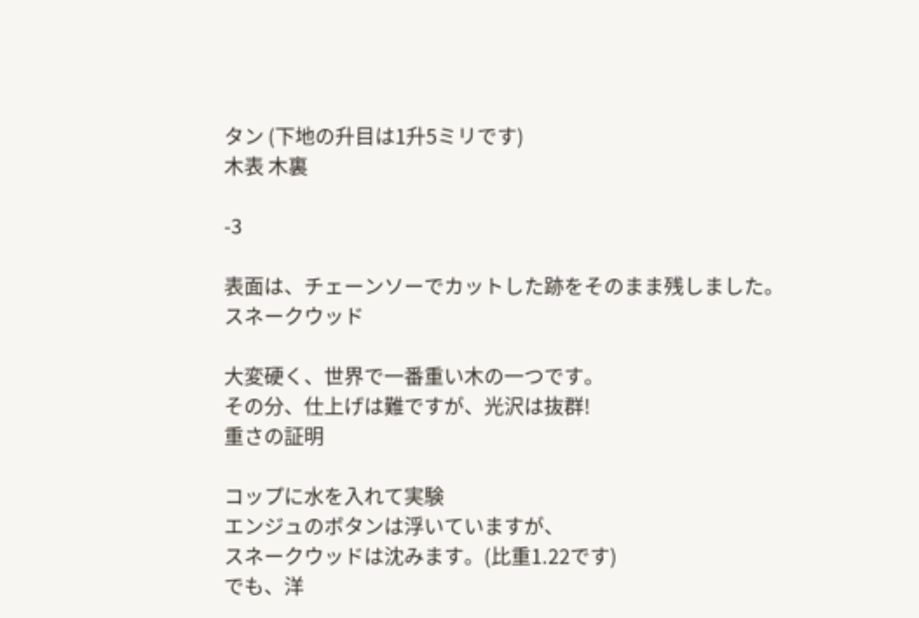タン (下地の升目は1升5ミリです)
木表 木裏

-3

表面は、チェーンソーでカットした跡をそのまま残しました。
スネークウッド

大変硬く、世界で一番重い木の一つです。
その分、仕上げは難ですが、光沢は抜群!
重さの証明

コップに水を入れて実験
エンジュのボタンは浮いていますが、
スネークウッドは沈みます。(比重1.22です)
でも、洋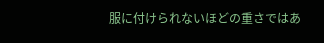服に付けられないほどの重さではあ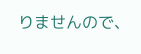りませんので、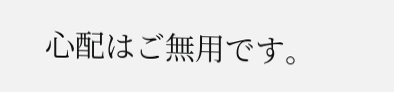心配はご無用です。